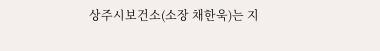상주시보건소(소장 채한욱)는 지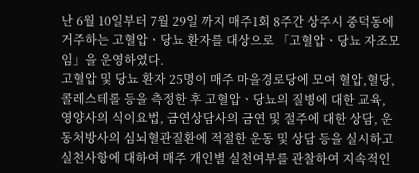난 6월 10일부터 7월 29일 까지 매주1회 8주간 상주시 중덕동에 거주하는 고혈압ㆍ당뇨 환자를 대상으로 「고혈압ㆍ당뇨 자조모임」을 운영하였다.
고혈압 및 당뇨 환자 25명이 매주 마을경로당에 모여 혈압,혈당,콜레스테롤 등을 측정한 후 고혈압ㆍ당뇨의 질병에 대한 교육, 영양사의 식이요법, 금연상담사의 금연 및 절주에 대한 상담, 운동처방사의 심뇌혈관질환에 적절한 운동 및 상담 등을 실시하고 실천사항에 대하여 매주 개인별 실천여부를 관찰하여 지속적인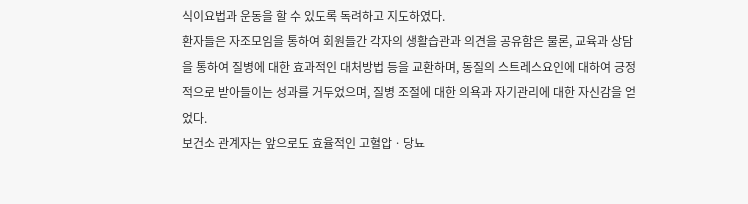식이요법과 운동을 할 수 있도록 독려하고 지도하였다.
환자들은 자조모임을 통하여 회원들간 각자의 생활습관과 의견을 공유함은 물론, 교육과 상담을 통하여 질병에 대한 효과적인 대처방법 등을 교환하며, 동질의 스트레스요인에 대하여 긍정적으로 받아들이는 성과를 거두었으며, 질병 조절에 대한 의욕과 자기관리에 대한 자신감을 얻었다.
보건소 관계자는 앞으로도 효율적인 고혈압ㆍ당뇨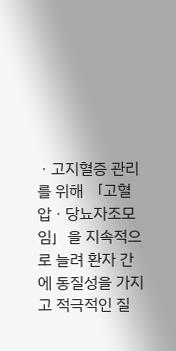ㆍ고지혈증 관리를 위해 「고혈압ㆍ당뇨자조모임」을 지속적으로 늘려 환자 간에 동질성을 가지고 적극적인 질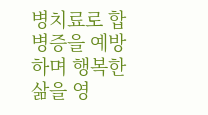병치료로 합병증을 예방하며 행복한 삶을 영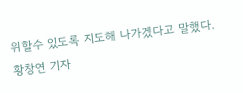위할수 있도록 지도해 나가겠다고 말했다.
황창연 기자